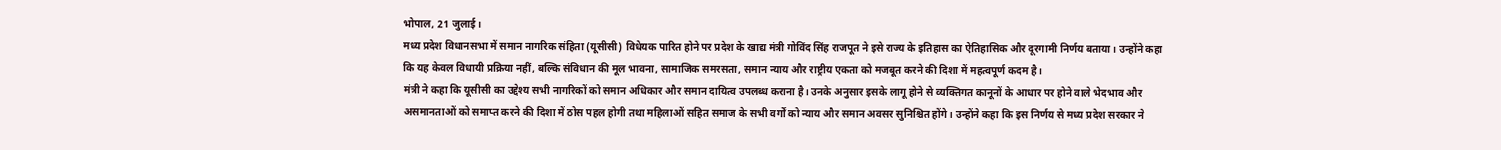भोपाल, 21 जुलाई।
मध्य प्रदेश विधानसभा में समान नागरिक संहिता (यूसीसी) विधेयक पारित होने पर प्रदेश के खाद्य मंत्री गोविंद सिंह राजपूत ने इसे राज्य के इतिहास का ऐतिहासिक और दूरगामी निर्णय बताया। उन्होंने कहा कि यह केवल विधायी प्रक्रिया नहीं, बल्कि संविधान की मूल भावना, सामाजिक समरसता, समान न्याय और राष्ट्रीय एकता को मजबूत करने की दिशा में महत्वपूर्ण कदम है।
मंत्री ने कहा कि यूसीसी का उद्देश्य सभी नागरिकों को समान अधिकार और समान दायित्व उपलब्ध कराना है। उनके अनुसार इसके लागू होने से व्यक्तिगत कानूनों के आधार पर होने वाले भेदभाव और असमानताओं को समाप्त करने की दिशा में ठोस पहल होगी तथा महिलाओं सहित समाज के सभी वर्गों को न्याय और समान अवसर सुनिश्चित होंगे। उन्होंने कहा कि इस निर्णय से मध्य प्रदेश सरकार ने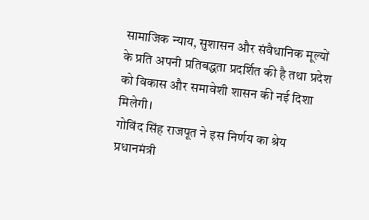सामाजिक न्याय, सुशासन और संवैधानिक मूल्यों के प्रति अपनी प्रतिबद्धता प्रदर्शित की है तथा प्रदेश को विकास और समावेशी शासन की नई दिशा मिलेगी।
गोविंद सिंह राजपूत ने इस निर्णय का श्रेय प्रधानमंत्री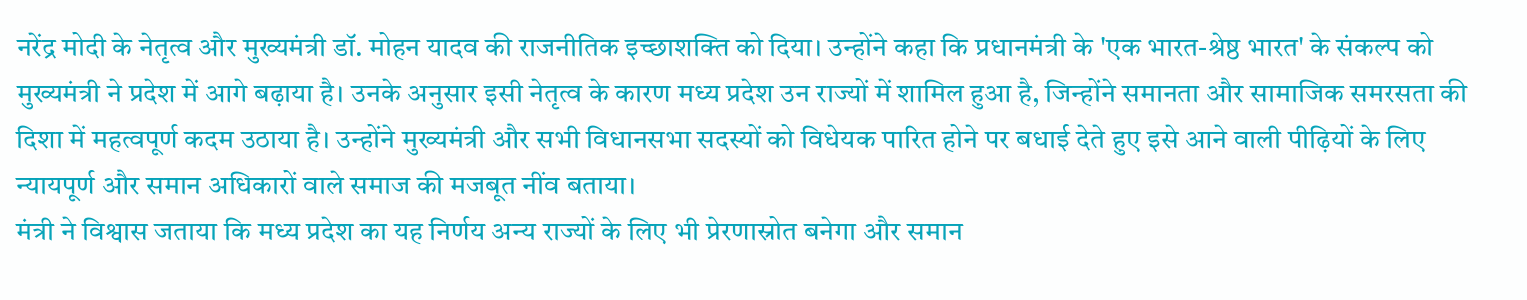नरेंद्र मोदी के नेतृत्व और मुख्यमंत्री डॉ. मोहन यादव की राजनीतिक इच्छाशक्ति को दिया। उन्होंने कहा कि प्रधानमंत्री के 'एक भारत-श्रेष्ठ भारत' के संकल्प को मुख्यमंत्री ने प्रदेश में आगे बढ़ाया है। उनके अनुसार इसी नेतृत्व के कारण मध्य प्रदेश उन राज्यों में शामिल हुआ है, जिन्होंने समानता और सामाजिक समरसता की दिशा में महत्वपूर्ण कदम उठाया है। उन्होंने मुख्यमंत्री और सभी विधानसभा सदस्यों को विधेयक पारित होने पर बधाई देते हुए इसे आने वाली पीढ़ियों के लिए न्यायपूर्ण और समान अधिकारों वाले समाज की मजबूत नींव बताया।
मंत्री ने विश्वास जताया कि मध्य प्रदेश का यह निर्णय अन्य राज्यों के लिए भी प्रेरणास्रोत बनेगा और समान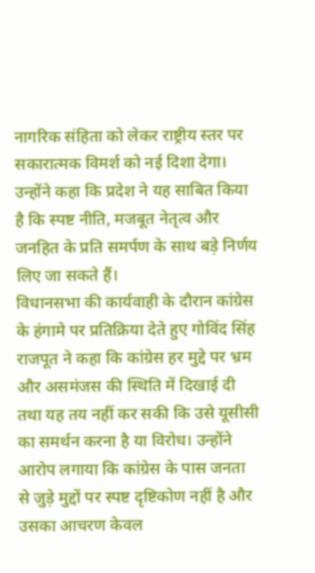नागरिक संहिता को लेकर राष्ट्रीय स्तर पर सकारात्मक विमर्श को नई दिशा देगा। उन्होंने कहा कि प्रदेश ने यह साबित किया है कि स्पष्ट नीति, मजबूत नेतृत्व और जनहित के प्रति समर्पण के साथ बड़े निर्णय लिए जा सकते हैं।
विधानसभा की कार्यवाही के दौरान कांग्रेस के हंगामे पर प्रतिक्रिया देते हुए गोविंद सिंह राजपूत ने कहा कि कांग्रेस हर मुद्दे पर भ्रम और असमंजस की स्थिति में दिखाई दी तथा यह तय नहीं कर सकी कि उसे यूसीसी का समर्थन करना है या विरोध। उन्होंने आरोप लगाया कि कांग्रेस के पास जनता से जुड़े मुद्दों पर स्पष्ट दृष्टिकोण नहीं है और उसका आचरण केवल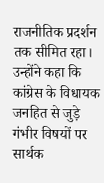राजनीतिक प्रदर्शन तक सीमित रहा।
उन्होंने कहा कि कांग्रेस के विधायक जनहित से जुड़े गंभीर विषयों पर सार्थक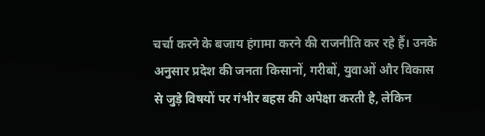चर्चा करने के बजाय हंगामा करने की राजनीति कर रहे हैं। उनके अनुसार प्रदेश की जनता किसानों, गरीबों, युवाओं और विकास से जुड़े विषयों पर गंभीर बहस की अपेक्षा करती है, लेकिन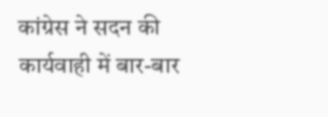कांग्रेस ने सदन की कार्यवाही में बार-बार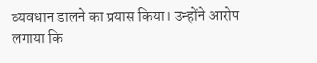व्यवधान डालने का प्रयास किया। उन्होंने आरोप लगाया कि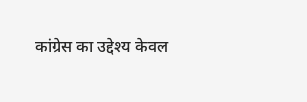कांग्रेस का उद्देश्य केवल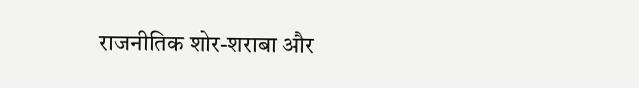राजनीतिक शोर-शराबा और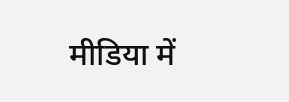मीडिया में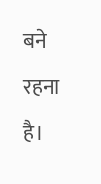बने रहना है।